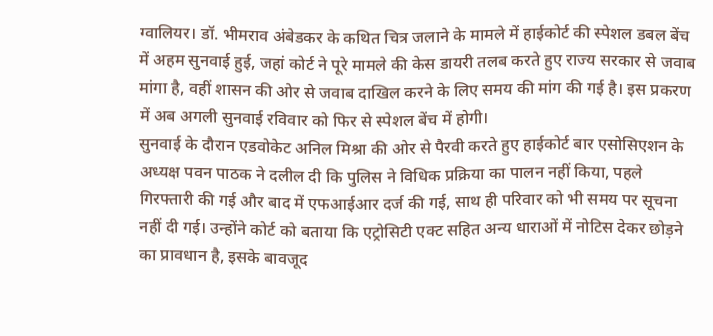ग्वालियर। डॉ. भीमराव अंबेडकर के कथित चित्र जलाने के मामले में हाईकोर्ट की स्पेशल डबल बेंच में अहम सुनवाई हुई, जहां कोर्ट ने पूरे मामले की केस डायरी तलब करते हुए राज्य सरकार से जवाब मांगा है, वहीं शासन की ओर से जवाब दाखिल करने के लिए समय की मांग की गई है। इस प्रकरण में अब अगली सुनवाई रविवार को फिर से स्पेशल बेंच में होगी।
सुनवाई के दौरान एडवोकेट अनिल मिश्रा की ओर से पैरवी करते हुए हाईकोर्ट बार एसोसिएशन के अध्यक्ष पवन पाठक ने दलील दी कि पुलिस ने विधिक प्रक्रिया का पालन नहीं किया, पहले गिरफ्तारी की गई और बाद में एफआईआर दर्ज की गई, साथ ही परिवार को भी समय पर सूचना नहीं दी गई। उन्होंने कोर्ट को बताया कि एट्रोसिटी एक्ट सहित अन्य धाराओं में नोटिस देकर छोड़ने का प्रावधान है, इसके बावजूद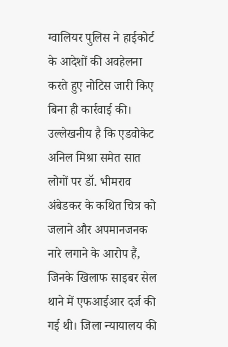ग्वालियर पुलिस ने हाईकोर्ट के आदेशों की अवहेलना करते हुए नोटिस जारी किए बिना ही कार्रवाई की।
उल्लेखनीय है कि एडवोकेट अनिल मिश्रा समेत सात लोगों पर डॉ. भीमराव अंबेडकर के कथित चित्र को जलाने और अपमानजनक नारे लगाने के आरोप हैं, जिनके खिलाफ साइबर सेल थाने में एफआईआर दर्ज की गई थी। जिला न्यायालय की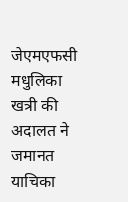जेएमएफसी मधुलिका खत्री की अदालत ने जमानत याचिका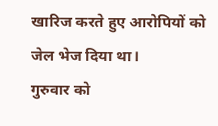खारिज करते हुए आरोपियों को जेल भेज दिया था।
गुरुवार को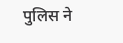पुलिस ने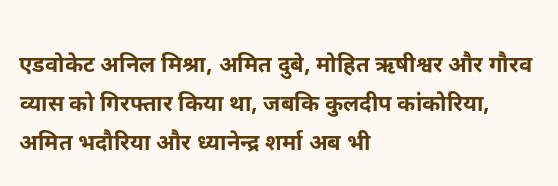एडवोकेट अनिल मिश्रा, अमित दुबे, मोहित ऋषीश्वर और गौरव व्यास को गिरफ्तार किया था, जबकि कुलदीप कांकोरिया, अमित भदौरिया और ध्यानेन्द्र शर्मा अब भी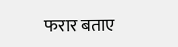फरार बताए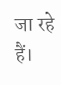जा रहे हैं।